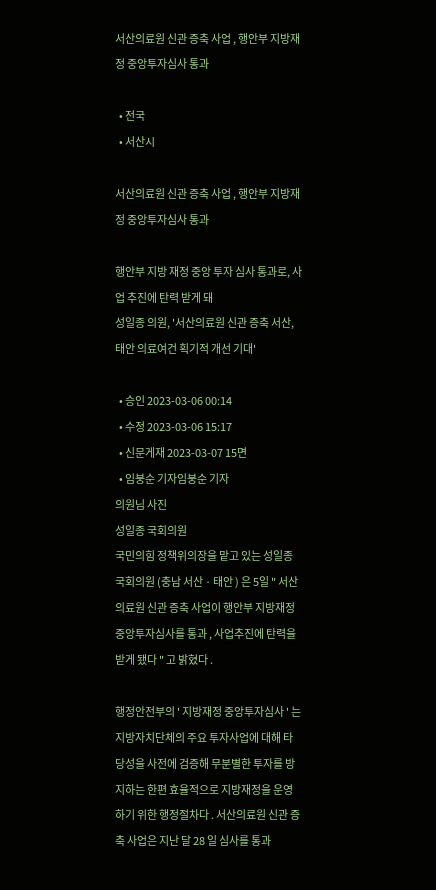서산의료원 신관 증축 사업 , 행안부 지방재정 중앙투자심사 통과

  • 전국
  • 서산시

서산의료원 신관 증축 사업 , 행안부 지방재정 중앙투자심사 통과

행안부 지방 재정 중앙 투자 심사 통과로, 사업 추진에 탄력 받게 돼
성일종 의원, '서산의료원 신관 증축 서산,태안 의료여건 획기적 개선 기대'

  • 승인 2023-03-06 00:14
  • 수정 2023-03-06 15:17
  • 신문게재 2023-03-07 15면
  • 임붕순 기자임붕순 기자
의원님 사진
성일종 국회의원
국민의힘 정책위의장을 맡고 있는 성일종 국회의원 (충남 서산 · 태안 ) 은 5일 " 서산의료원 신관 증축 사업이 행안부 지방재정 중앙투자심사를 통과 , 사업추진에 탄력을 받게 됐다 " 고 밝혔다 .

행정안전부의 ' 지방재정 중앙투자심사 ' 는 지방자치단체의 주요 투자사업에 대해 타당성을 사전에 검증해 무분별한 투자를 방지하는 한편 효율적으로 지방재정을 운영하기 위한 행정절차다 . 서산의료원 신관 증축 사업은 지난 달 28 일 심사를 통과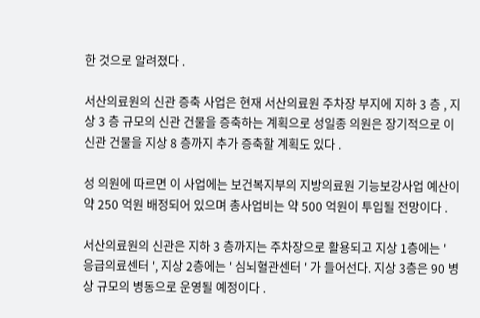한 것으로 알려졌다 .

서산의료원의 신관 증축 사업은 현재 서산의료원 주차장 부지에 지하 3 층 , 지상 3 층 규모의 신관 건물을 증축하는 계획으로 성일종 의원은 장기적으로 이 신관 건물을 지상 8 층까지 추가 증축할 계획도 있다 .

성 의원에 따르면 이 사업에는 보건복지부의 지방의료원 기능보강사업 예산이 약 250 억원 배정되어 있으며 총사업비는 약 500 억원이 투입될 전망이다 .

서산의료원의 신관은 지하 3 층까지는 주차장으로 활용되고 지상 1층에는 ' 응급의료센터 ', 지상 2층에는 ' 심뇌혈관센터 ' 가 들어선다. 지상 3층은 90 병상 규모의 병동으로 운영될 예정이다 .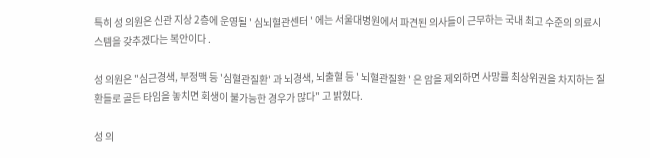특히 성 의원은 신관 지상 2층에 운영될 ' 심뇌혈관센터 ' 에는 서울대병원에서 파견된 의사들이 근무하는 국내 최고 수준의 의료시스템을 갖추겠다는 복안이다 .

성 의원은 "심근경색, 부정맥 등 '심혈관질환' 과 뇌경색, 뇌출혈 등 ' 뇌혈관질환 ' 은 암을 제외하면 사망률 최상위권을 차지하는 질환들로 골든 타임을 놓치면 회생이 불가능한 경우가 많다" 고 밝혔다.

성 의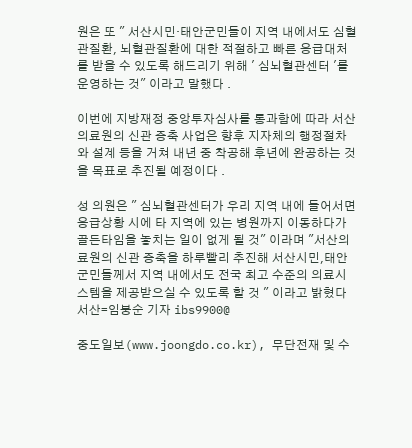원은 또 " 서산시민·태안군민들이 지역 내에서도 심혈관질환, 뇌혈관질환에 대한 적절하고 빠른 응급대처를 받을 수 있도록 해드리기 위해 ' 심뇌혈관센터 '를 운영하는 것" 이라고 말했다 .

이번에 지방재정 중앙투자심사를 통과함에 따라 서산의료원의 신관 증축 사업은 향후 지자체의 행정절차와 설계 등을 거쳐 내년 중 착공해 후년에 완공하는 것을 목표로 추진될 예정이다 .

성 의원은 " 심뇌혈관센터가 우리 지역 내에 들어서면 응급상황 시에 타 지역에 있는 병원까지 이동하다가 골든타임을 놓치는 일이 없게 될 것" 이라며 "서산의료원의 신관 증축을 하루빨리 추진해 서산시민,태안군민들께서 지역 내에서도 전국 최고 수준의 의료시스템을 제공받으실 수 있도록 할 것 " 이라고 밝혔다
서산=임붕순 기자 ibs9900@

중도일보(www.joongdo.co.kr), 무단전재 및 수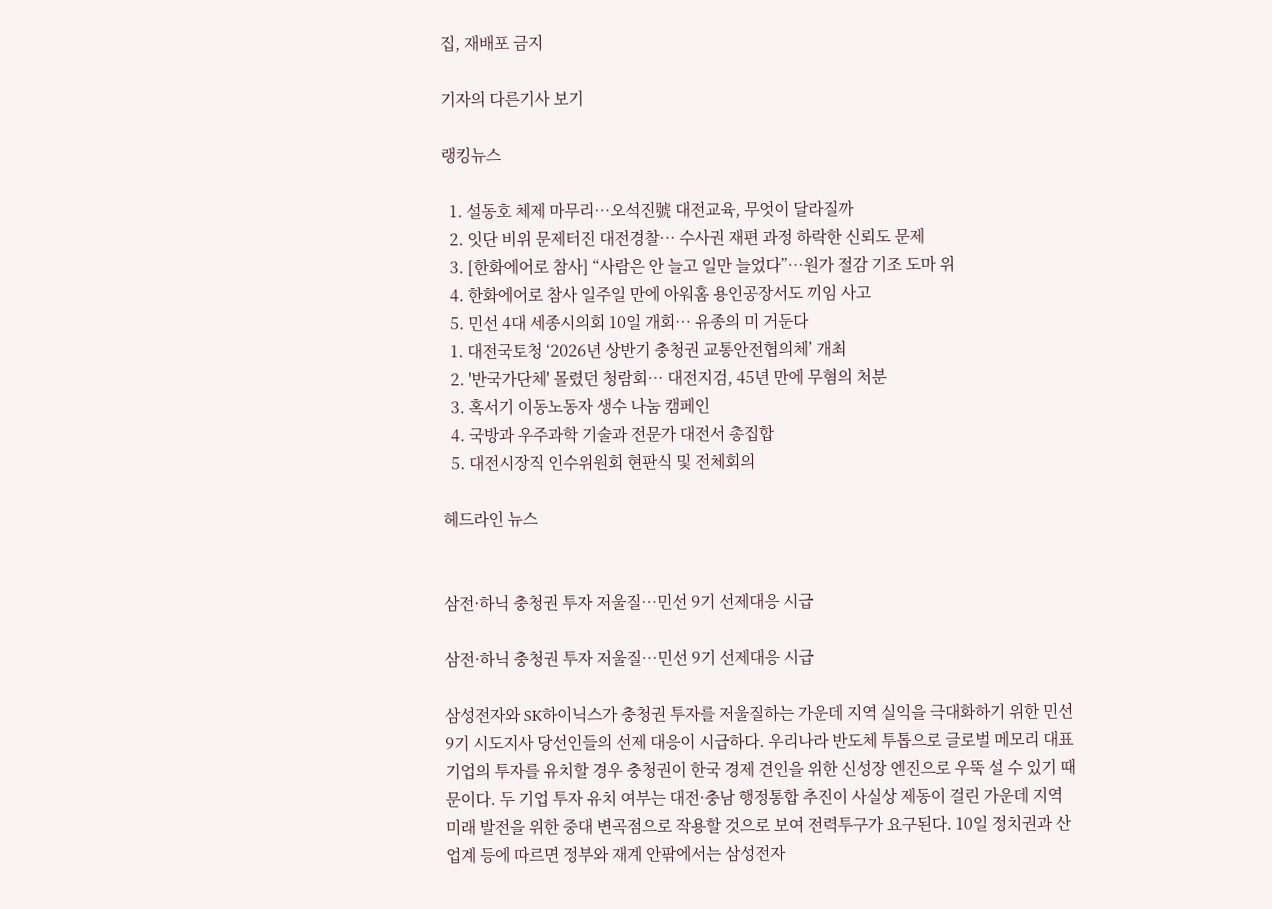집, 재배포 금지

기자의 다른기사 보기

랭킹뉴스

  1. 설동호 체제 마무리…오석진號 대전교육, 무엇이 달라질까
  2. 잇단 비위 문제터진 대전경찰… 수사권 재편 과정 하락한 신뢰도 문제
  3. [한화에어로 참사] “사람은 안 늘고 일만 늘었다”…원가 절감 기조 도마 위
  4. 한화에어로 참사 일주일 만에 아워홈 용인공장서도 끼임 사고
  5. 민선 4대 세종시의회 10일 개회… 유종의 미 거둔다
  1. 대전국토청 ‘2026년 상반기 충청권 교통안전협의체’ 개최
  2. '반국가단체' 몰렸던 청람회… 대전지검, 45년 만에 무혐의 처분
  3. 혹서기 이동노동자 생수 나눔 캠페인
  4. 국방과 우주과학 기술과 전문가 대전서 총집합
  5. 대전시장직 인수위원회 현판식 및 전체회의

헤드라인 뉴스


삼전·하닉 충청권 투자 저울질…민선 9기 선제대응 시급

삼전·하닉 충청권 투자 저울질…민선 9기 선제대응 시급

삼성전자와 SK하이닉스가 충청권 투자를 저울질하는 가운데 지역 실익을 극대화하기 위한 민선 9기 시도지사 당선인들의 선제 대응이 시급하다. 우리나라 반도체 투톱으로 글로벌 메모리 대표 기업의 투자를 유치할 경우 충청권이 한국 경제 견인을 위한 신성장 엔진으로 우뚝 설 수 있기 때문이다. 두 기업 투자 유치 여부는 대전·충남 행정통합 추진이 사실상 제동이 걸린 가운데 지역 미래 발전을 위한 중대 변곡점으로 작용할 것으로 보여 전력투구가 요구된다. 10일 정치권과 산업계 등에 따르면 정부와 재계 안팎에서는 삼성전자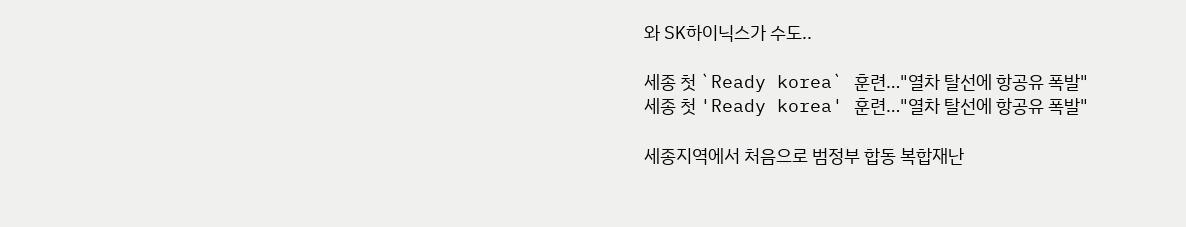와 SK하이닉스가 수도..

세종 첫 `Ready korea` 훈련…"열차 탈선에 항공유 폭발"
세종 첫 'Ready korea' 훈련…"열차 탈선에 항공유 폭발"

세종지역에서 처음으로 범정부 합동 복합재난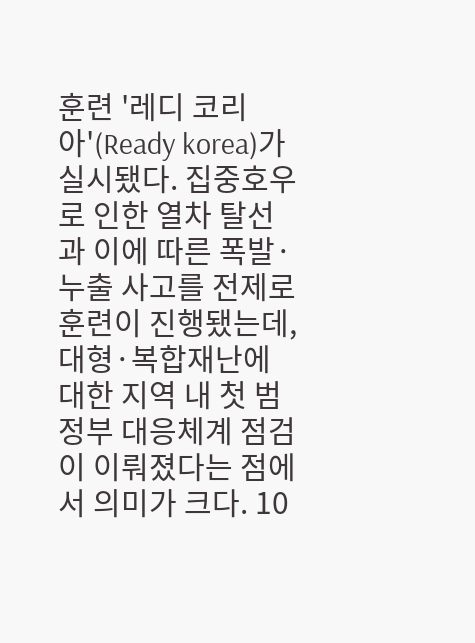훈련 '레디 코리아'(Ready korea)가 실시됐다. 집중호우로 인한 열차 탈선과 이에 따른 폭발·누출 사고를 전제로 훈련이 진행됐는데, 대형·복합재난에 대한 지역 내 첫 범정부 대응체계 점검이 이뤄졌다는 점에서 의미가 크다. 10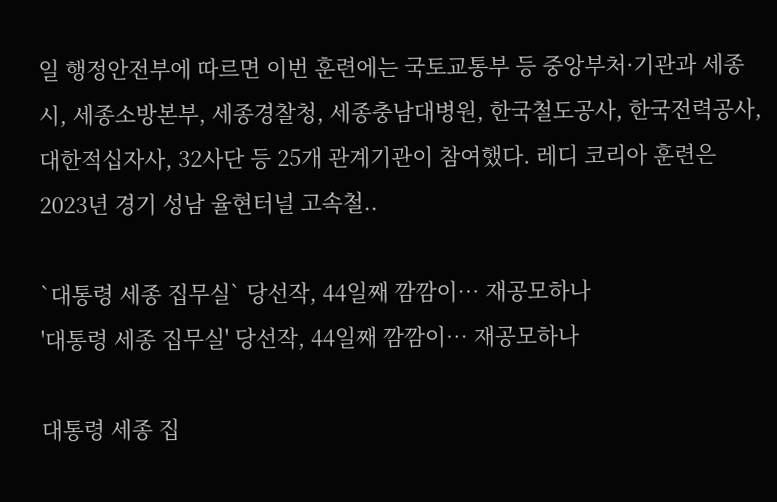일 행정안전부에 따르면 이번 훈련에는 국토교통부 등 중앙부처·기관과 세종시, 세종소방본부, 세종경찰청, 세종충남대병원, 한국철도공사, 한국전력공사, 대한적십자사, 32사단 등 25개 관계기관이 참여했다. 레디 코리아 훈련은 2023년 경기 성남 율현터널 고속철..

`대통령 세종 집무실` 당선작, 44일째 깜깜이… 재공모하나
'대통령 세종 집무실' 당선작, 44일째 깜깜이… 재공모하나

대통령 세종 집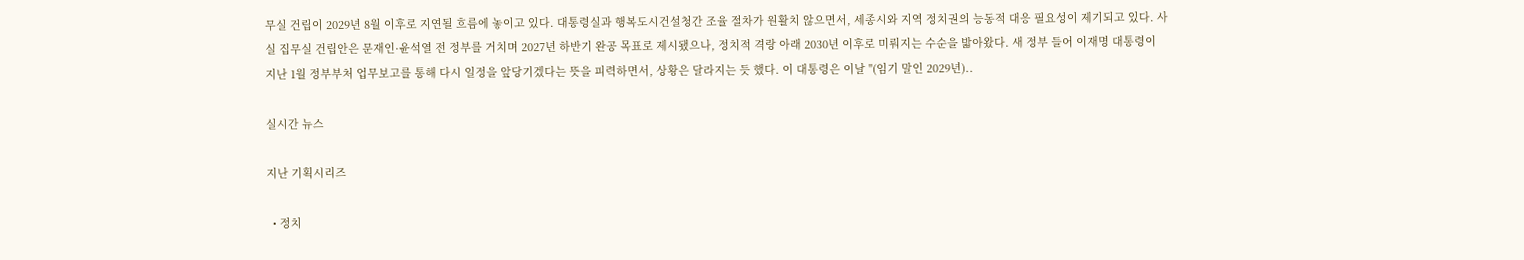무실 건립이 2029년 8월 이후로 지연될 흐름에 놓이고 있다. 대통령실과 행복도시건설청간 조율 절차가 원활치 않으면서, 세종시와 지역 정치권의 능동적 대응 필요성이 제기되고 있다. 사실 집무실 건립안은 문재인·윤석열 전 정부를 거치며 2027년 하반기 완공 목표로 제시됐으나, 정치적 격랑 아래 2030년 이후로 미뤄지는 수순을 밟아왔다. 새 정부 들어 이재명 대통령이 지난 1월 정부부처 업무보고를 통해 다시 일정을 앞당기겠다는 뜻을 피력하면서, 상황은 달라지는 듯 했다. 이 대통령은 이날 "(임기 말인 2029년)..

실시간 뉴스

지난 기획시리즈

  • 정치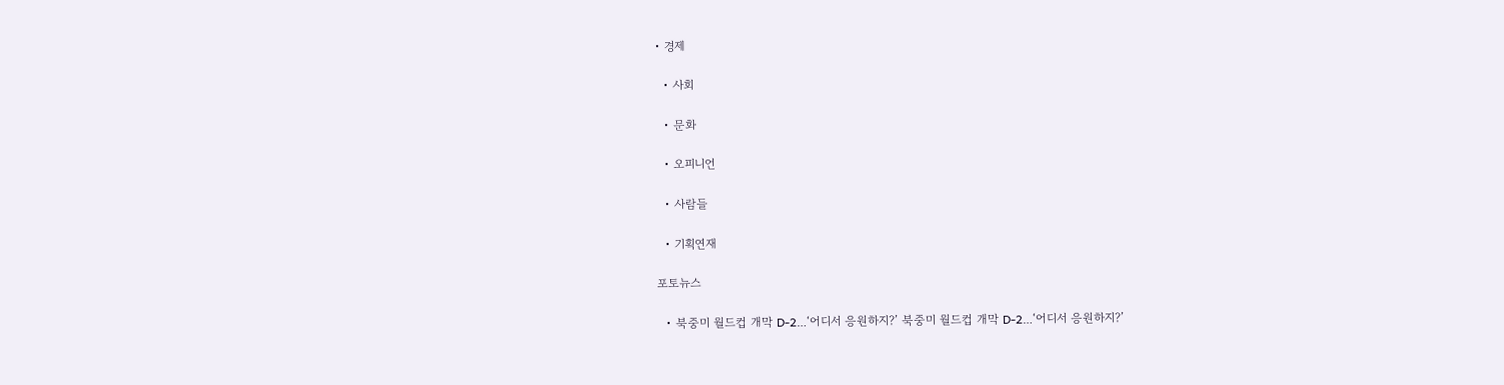• 경제

  • 사회

  • 문화

  • 오피니언

  • 사람들

  • 기획연재

포토뉴스

  • 북중미 월드컵 개막 D-2…‘어디서 응원하지?’ 북중미 월드컵 개막 D-2…‘어디서 응원하지?’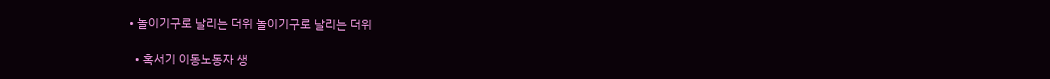• 놀이기구로 날리는 더위 놀이기구로 날리는 더위

  • 혹서기 이동노동자 생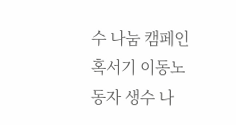수 나눔 캠페인 혹서기 이동노동자 생수 나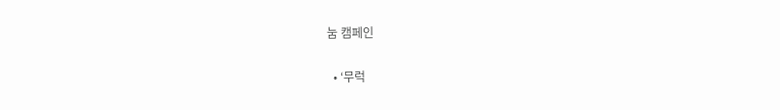눔 캠페인

  • ‘무럭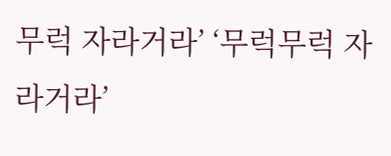무럭 자라거라’ ‘무럭무럭 자라거라’